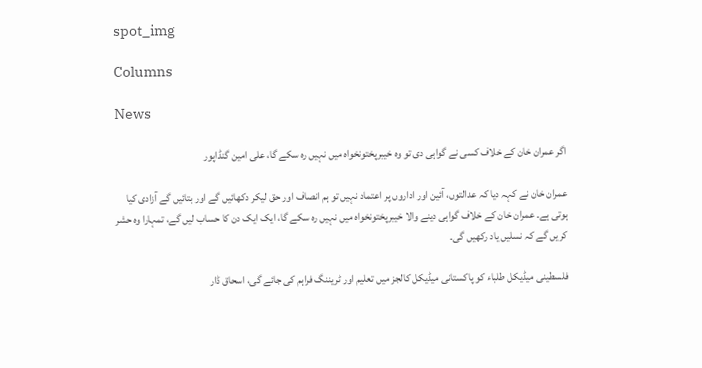spot_img

Columns

News

اگر عمران خان کے خلاف کسی نے گواہی دی تو وہ خیبرپختونخواہ میں نہیں رہ سکے گا، علی امین گنڈاپور

عمران خان نے کہہ دیا کہ عدالتوں، آئین اور اداروں پر اعتماد نہیں تو ہم انصاف اور حق لیکر دکھائیں گے اور بتائیں گے آزادی کیا ہوتی ہے۔ عمران خان کے خلاف گواہی دینے والا خیبرپختونخواہ میں نہیں رہ سکے گا، ایک ایک دن کا حساب لیں گے، تمہارا وہ حشر کریں گے کہ نسلیں یاد رکھیں گی۔

فلسطینی میڈیکل طلباء کو پاکستانی میڈیکل کالجز میں تعلیم اور ٹریننگ فراہم کی جائے گی، اسحاق ڈار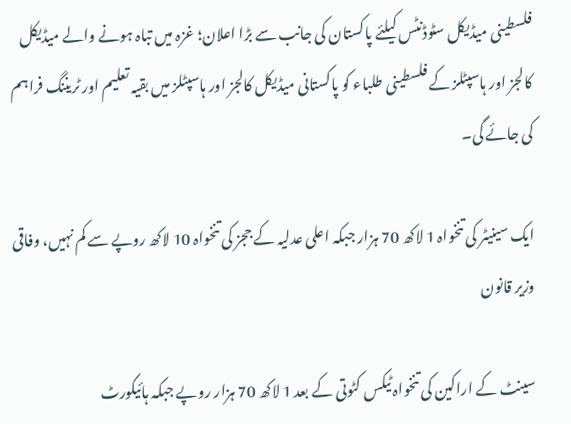فلسطینی میڈیکل سٹوڈنٹس کیلئے پاکستان کی جانب سے بڑا اعلان؛ غزہ میں تباہ ہونے والے میڈیکل کالجز اور ہاسپٹلز کے فلسطینی طلباء کو پاکستانی میڈیکل کالجز اور ہاسپٹلز میں بقیہ تعلیم اور ٹریننگ فراہم کی جائے گی۔

ایک سینیٹر کی تنخواہ 1 لاکھ 70 ہزار جبکہ اعلی عدلیہ کے ججز کی تنخواہ 10 لاکھ روپے سے کم نہیں، وفاقی وزیر قانون

سینٹ کے اراکین کی تنخواہ ٹیکس کٹوتی کے بعد 1 لاکھ 70 ہزار روپے جبکہ ہائیکورٹ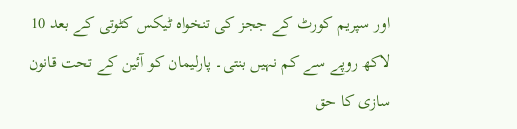اور سپریم کورٹ کے ججز کی تنخواہ ٹیکس کٹوتی کے بعد 10 لاکھ روپے سے کم نہیں بنتی۔ پارلیمان کو آئین کے تحت قانون سازی کا حق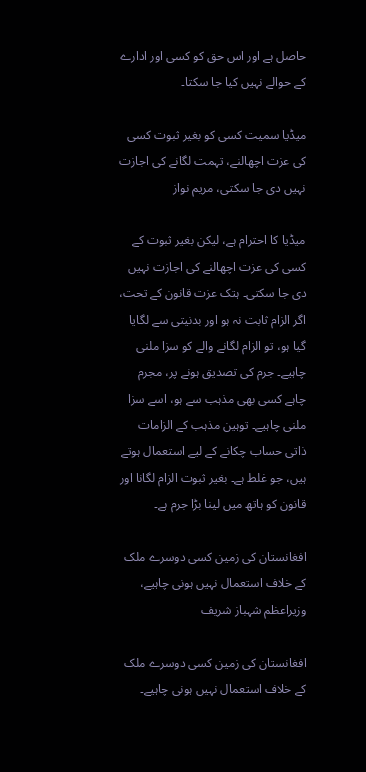حاصل ہے اور اس حق کو کسی اور ادارے کے حوالے نہیں کیا جا سکتا۔

میڈیا سمیت کسی کو بغیر ثبوت کسی کی عزت اچھالنے، تہمت لگانے کی اجازت نہیں دی جا سکتی، مریم نواز

میڈیا کا احترام ہے، لیکن بغیر ثبوت کے کسی کی عزت اچھالنے کی اجازت نہیں دی جا سکتی۔ ہتک عزت قانون کے تحت، اگر الزام ثابت نہ ہو اور بدنیتی سے لگایا گیا ہو، تو الزام لگانے والے کو سزا ملنی چاہیے۔ جرم کی تصدیق ہونے پر، مجرم چاہے کسی بھی مذہب سے ہو، اسے سزا ملنی چاہیے۔ توہین مذہب کے الزامات ذاتی حساب چکانے کے لیے استعمال ہوتے ہیں، جو غلط ہے۔ بغیر ثبوت الزام لگانا اور قانون کو ہاتھ میں لینا بڑا جرم ہے۔

افغانستان کی زمین کسی دوسرے ملک کے خلاف استعمال نہیں ہونی چاہیے، وزیراعظم شہباز شریف

افغانستان کی زمین کسی دوسرے ملک کے خلاف استعمال نہیں ہونی چاہیے۔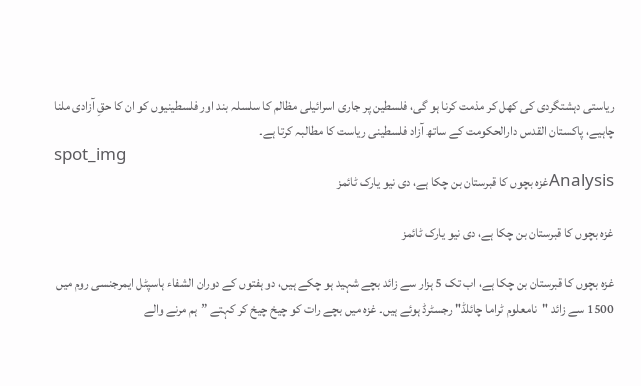ریاستی دہشتگردی کی کھل کر مذمت کرنا ہو گی، فلسطین پر جاری اسرائیلی مظالم کا سلسلہ بند اور فلسطینیوں کو ان کا حقِ آزادی ملنا چاہیے، پاکستان القدس دارالحکومت کے ساتھ آزاد فلسطینی ریاست کا مطالبہ کرتا ہے۔
spot_img
Analysisغزہ بچوں کا قبرستان بن چکا ہے، دی نیو یارک ٹائمز

غزہ بچوں کا قبرستان بن چکا ہے، دی نیو یارک ٹائمز

غزہ بچوں کا قبرستان بن چکا ہے، اب تک 5 ہزار سے زائد بچے شہید ہو چکے ہیں، دو ہفتوں کے دوران الشفاء ہاسپٹل ایمرجنسی روم میں 1500 سے زائد "نامعلوم ٹراما چائلڈ" رجسٹرڈ ہوئے ہیں۔ غزہ میں بچے رات کو چیخ چیخ کر کہتے ”ہم مرنے والے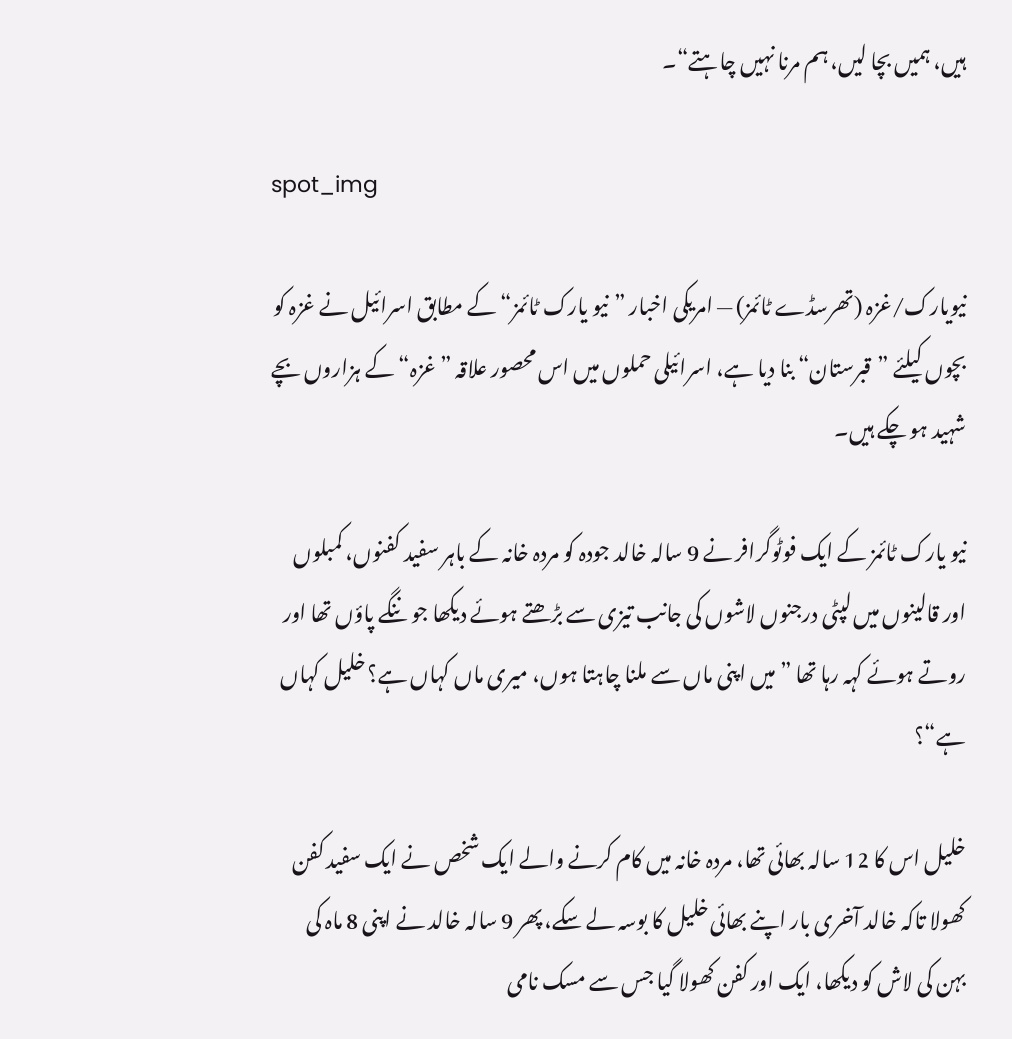ہیں، ہمیں بچا لیں، ہم مرنا نہیں چاہتے“۔

spot_img

نیویارک/غزہ (تھرسڈے ٹائمز) — امریکی اخبار ”نیو یارک ٹائمز“ کے مطابق اسرائیل نے غزہ کو بچوں کیلئے ”قبرستان“ بنا دیا ہے، اسرائیلی حملوں میں اس محصور علاقہ ”غزہ“ کے ہزاروں بچے شہید ہو چکے ہیں۔

نیو یارک ٹائمز کے ایک فوٹوگرافر نے 9 سالہ خالد جودہ کو مردہ خانہ کے باہر سفید کفنوں، کمبلوں اور قالینوں میں لپٹی درجنوں لاشوں کی جانب تیزی سے بڑھتے ہوئے دیکھا جو ننگے پاؤں تھا اور روتے ہوئے کہہ رہا تھا ”میں اپنی ماں سے ملنا چاہتا ہوں، میری ماں کہاں ہے؟ خلیل کہاں ہے“؟

خلیل اس کا 12 سالہ بھائی تھا، مردہ خانہ میں کام کرنے والے ایک شخص نے ایک سفید کفن کھولا تاکہ خالد آخری بار اپنے بھائی خلیل کا بوسہ لے سکے، پھر 9 سالہ خالد نے اپنی 8 ماہ کی بہن کی لاش کو دیکھا، ایک اور کفن کھولا گیا جس سے مسک نامی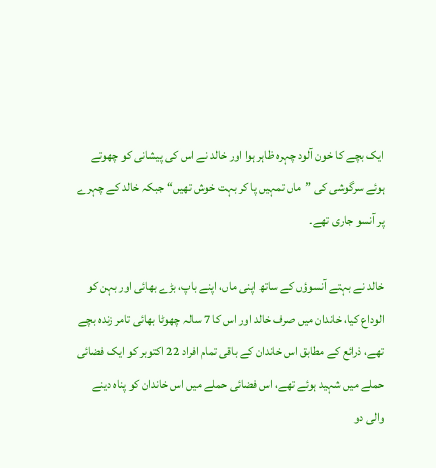ایک بچے کا خون آلود چہرہ ظاہر ہوا اور خالد نے اس کی پیشانی کو چھوتے ہوئے سرگوشی کی ”ماں تمہیں پا کر بہت خوش تھیں“ جبکہ خالد کے چہرے پر آنسو جاری تھے۔

خالد نے بہتے آنسوؤں کے ساتھ اپنی ماں، اپنے باپ، بڑے بھائی اور بہن کو الوداع کیا، خاندان میں صرف خالد اور اس کا 7 سالہ چھوٹا بھائی تامر زندہ بچے تھے، ذرائع کے مطابق اس خاندان کے باقی تمام افراد 22 اکتوبر کو ایک فضائی حملے میں شہید ہوئے تھے، اس فضائی حملے میں اس خاندان کو پناہ دینے والی دو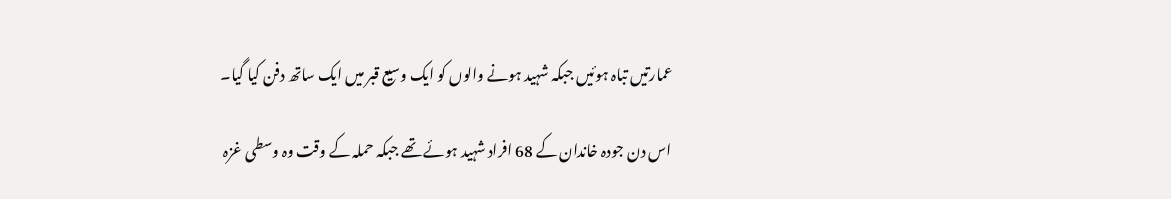عمارتیں تباہ ہوئیں جبکہ شہید ہونے والوں کو ایک وسیع قبر میں ایک ساتھ دفن کیا گیا۔

اس دن جودہ خاندان کے 68 افراد شہید ہوئے تھے جبکہ حملہ کے وقت وہ وسطی غزہ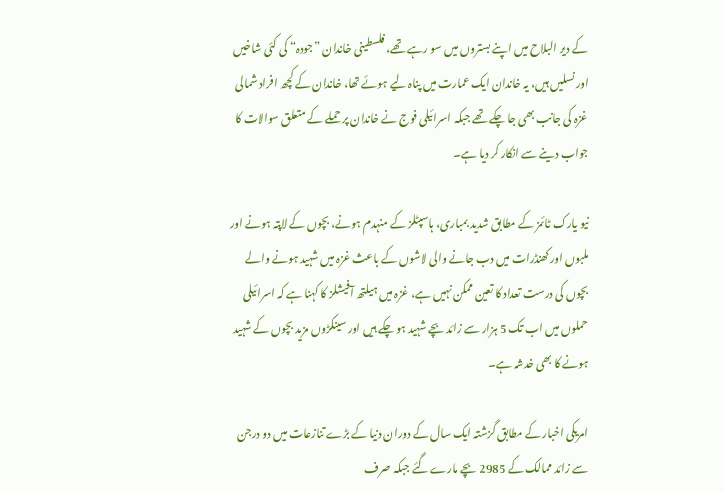کے دیر البلاح میں اپنے بستروں میں سو رہے تھے، فلسطینی خاندان ”جودہ“ کی کئی شاخیں اور نسلیں ہیں، یہ خاندان ایک عمارت میں پناہ لیے ہوئے تھا، خاندان کے کچھ افراد شمالی غزہ کی جانب بھی جا چکے تھے جبکہ اسرائیلی فوج نے خاندان پر حملے کے متعلق سوالات کا جواب دینے سے انکار کر دیا ہے۔

نیو یارک ٹائمز کے مطابق شدید بمباری، ہاسپٹلز کے منہدم ہونے، بچوں کے لاپتہ ہونے اور ملبوں اور کھنڈرات میں دب جانے والی لاشوں کے باعث غزہ میں شہید ہونے والے بچوں کی درست تعداد کا تعین ممکن نہیں ہے، غزہ میں ہیلتھ آفیشلز کا کہنا ہے کہ اسرائیلی حملوں میں اب تک 5 ہزار سے زائد بچے شہید ہو چکے ہیں اور سینکڑوں مزید بچوں کے شہید ہونے کا بھی خدشہ ہے۔

امریکی اخبار کے مطابق گزشتہ ایک سال کے دوران دنیا کے بڑے تنازعات میں دو درجن سے زائد ممالک کے 2985 بچے مارے گئے جبکہ صرف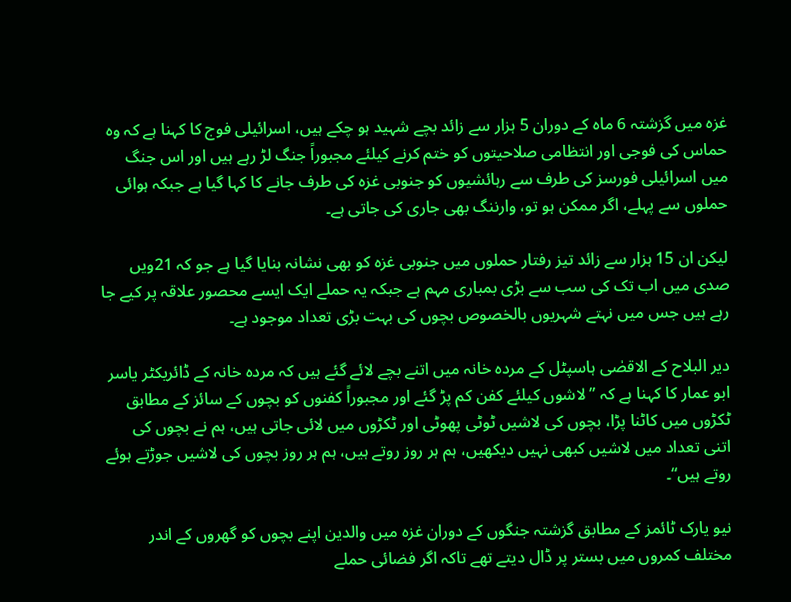غزہ میں گزشتہ 6 ماہ کے دوران 5 ہزار سے زائد بچے شہید ہو چکے ہیں، اسرائیلی فوج کا کہنا ہے کہ وہ حماس کی فوجی اور انتظامی صلاحیتوں کو ختم کرنے کیلئے مجبوراً جنگ لڑ رہے ہیں اور اس جنگ میں اسرائیلی فورسز کی طرف سے رہائشیوں کو جنوبی غزہ کی طرف جانے کا کہا گیا ہے جبکہ ہوائی حملوں سے پہلے، اگر ممکن ہو تو، وارننگ بھی جاری کی جاتی ہے۔

لیکن ان 15 ہزار سے زائد تیز رفتار حملوں میں جنوبی غزہ کو بھی نشانہ بنایا گیا ہے جو کہ 21ویں صدی میں اب تک کی سب سے بڑی بمباری مہم ہے جبکہ یہ حملے ایک ایسے محصور علاقہ پر کیے جا رہے ہیں جس میں نہتے شہریوں بالخصوص بچوں کی بہت بڑی تعداد موجود ہے۔

دیر البلاح کے الاقصٰی ہاسپٹل کے مردہ خانہ میں اتنے بچے لائے گئے ہیں کہ مردہ خانہ کے ڈائریکٹر یاسر ابو عمار کا کہنا ہے کہ ”لاشوں کیلئے کفن کم پڑ گئے اور مجبوراً کفنوں کو بچوں کے سائز کے مطابق ٹکڑوں میں کاٹنا پڑا، بچوں کی لاشیں ٹوٹی پھوٹی اور ٹکڑوں میں لائی جاتی ہیں، ہم نے بچوں کی اتنی تعداد میں لاشیں کبھی نہیں دیکھیں، ہم ہر روز روتے ہیں، ہم ہر روز بچوں کی لاشیں جوڑتے ہوئے روتے ہیں“۔

نیو یارک ٹائمز کے مطابق گزشتہ جنگوں کے دوران غزہ میں والدین اپنے بچوں کو گھروں کے اندر مختلف کمروں میں بستر پر ڈال دیتے تھے تاکہ اگر فضائی حملے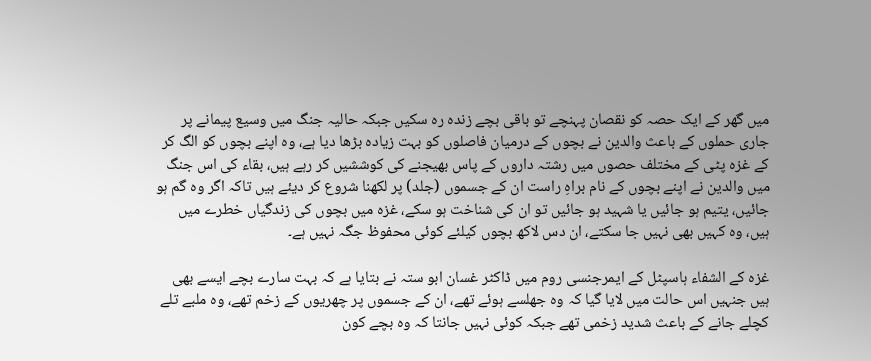میں گھر کے ایک حصہ کو نقصان پہنچے تو باقی بچے زندہ رہ سکیں جبکہ حالیہ جنگ میں وسیع پیمانے پر جاری حملوں کے باعث والدین نے بچوں کے درمیان فاصلوں کو بہت زیادہ بڑھا دیا ہے، وہ اپنے بچوں کو الگ کر کے غزہ پٹی کے مختلف حصوں میں رشتہ داروں کے پاس بھیجنے کی کوششیں کر رہے ہیں، بقاء کی اس جنگ میں والدین نے اپنے بچوں کے نام براہِ راست ان کے جسموں (جلد) پر لکھنا شروع کر دیئے ہیں تاکہ اگر وہ گم ہو جائیں، یتیم ہو جائیں یا شہید ہو جائیں تو ان کی شناخت ہو سکے، غزہ میں بچوں کی زندگیاں خطرے میں ہیں، وہ کہیں بھی نہیں جا سکتے، ان دس لاکھ بچوں کیلئے کوئی محفوظ جگہ نہیں ہے۔

غزہ کے الشفاء ہاسپٹل کے ایمرجنسی روم میں ڈاکٹر غسان ابو ستہ نے بتایا ہے کہ بہت سارے بچے ایسے بھی ہیں جنہیں اس حالت میں لایا گیا کہ وہ جھلسے ہوئے تھے، ان کے جسموں پر چھریوں کے زخم تھے، وہ ملبے تلے کچلے جانے کے باعث شدید زخمی تھے جبکہ کوئی نہیں جانتا کہ وہ بچے کون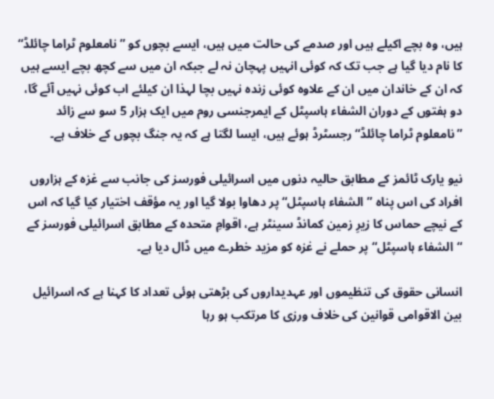ہیں، وہ بچے اکیلے ہیں اور صدمے کی حالت میں ہیں، ایسے بچوں کو ”نامعلوم ٹراما چائلڈ“ کا نام دیا گیا ہے جب تک کہ کوئی انہیں پہچان نہ لے جبکہ ان میں سے کچھ بچے ایسے ہیں کہ ان کے خاندان میں ان کے علاوہ کوئی زندہ نہیں بچا لہذا ان کیلئے اب کوئی نہیں آئے گا، دو ہفتوں کے دوران الشفاء ہاسپٹل کے ایمرجنسی روم میں ایک ہزار 5 سو سے زائد ”نامعلوم ٹراما چائلڈ“ رجسٹرڈ ہوئے ہیں، ایسا لگتا ہے کہ یہ جنگ بچوں کے خلاف ہے۔

نیو یارک ٹائمز کے مطابق حالیہ دنوں میں اسرائیلی فورسز کی جانب سے غزہ کے ہزاروں افراد کی اس پناہ ”الشفاء ہاسپٹل“ پر دھاوا بولا گیا اور یہ مؤقف اختیار کیا گیا کہ اس کے نیچے حماس کا زیرِ زمین کمانڈ سینٹر ہے، اقوامِ متحدہ کے مطابق اسرائیلی فورسز کے “الشفاء ہاسپٹل“ پر حملے نے غزہ کو مزید خطرے میں ڈال دیا ہے۔

انسانی حقوق کی تنظیموں اور عہدیداروں کی بڑھتی ہوئی تعداد کا کہنا ہے کہ اسرائیل بین الاقوامی قوانین کی خلاف ورزی کا مرتکب ہو رہا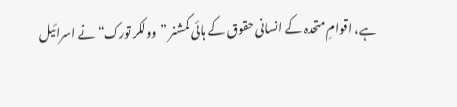ہے، اقوامِ متحدہ کے انسانی حقوق کے ہائی کمشنر ”وولکر تورک“ نے اسرائیل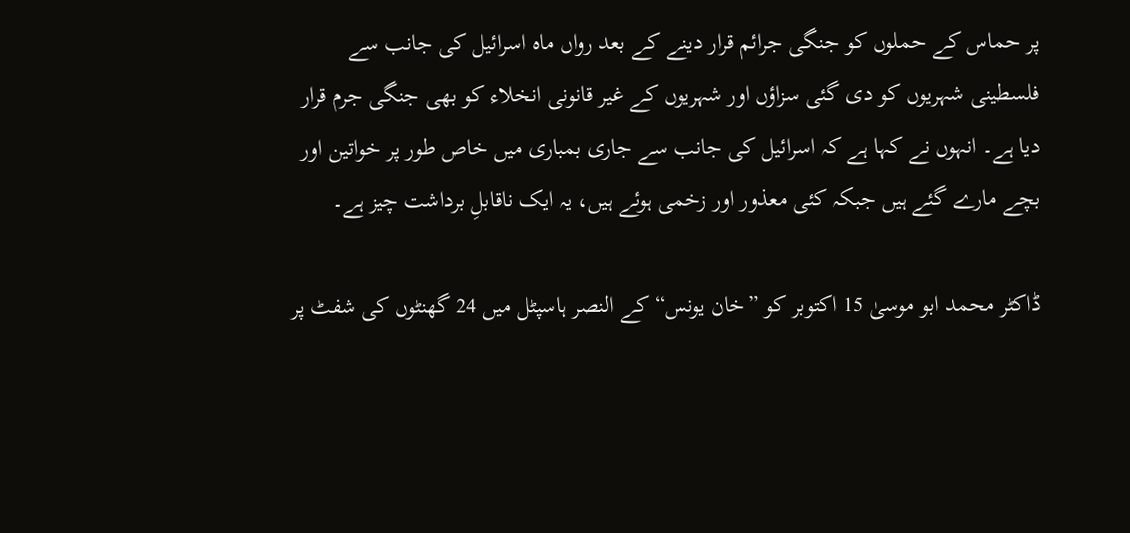پر حماس کے حملوں کو جنگی جرائم قرار دینے کے بعد رواں ماہ اسرائیل کی جانب سے فلسطینی شہریوں کو دی گئی سزاؤں اور شہریوں کے غیر قانونی انخلاء کو بھی جنگی جرم قرار دیا ہے۔ انہوں نے کہا ہے کہ اسرائیل کی جانب سے جاری بمباری میں خاص طور پر خواتین اور بچے مارے گئے ہیں جبکہ کئی معذور اور زخمی ہوئے ہیں، یہ ایک ناقابلِ برداشت چیز ہے۔

ڈاکٹر محمد ابو موسیٰ 15 اکتوبر کو ”خان یونس“ کے النصر ہاسپٹل میں 24 گھنٹوں کی شفٹ پر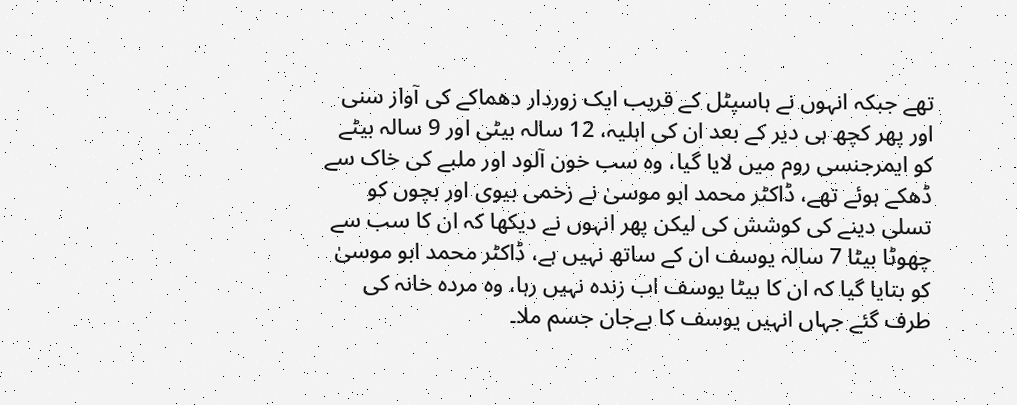تھے جبکہ انہوں نے ہاسپٹل کے قریب ایک زوردار دھماکے کی آواز سنی اور پھر کچھ ہی دیر کے بعد ان کی اہلیہ، 12 سالہ بیٹی اور 9 سالہ بیٹے کو ایمرجنسی روم میں لایا گیا، وہ سب خون آلود اور ملبے کی خاک سے ڈھکے ہوئے تھے، ڈاکٹر محمد ابو موسیٰ نے زخمی بیوی اور بچوں کو تسلی دینے کی کوشش کی لیکن پھر انہوں نے دیکھا کہ ان کا سب سے چھوٹا بیٹا 7 سالہ یوسف ان کے ساتھ نہیں ہے، ڈاکٹر محمد ابو موسیٰ کو بتایا گیا کہ ان کا بیٹا یوسف اب زندہ نہیں رہا، وہ مردہ خانہ کی طرف گئے جہاں انہیں یوسف کا بےجان جسم ملا۔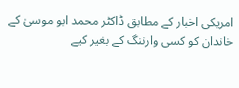امریکی اخبار کے مطابق ڈاکٹر محمد ابو موسیٰ کے خاندان کو کسی وارننگ کے بغیر کیے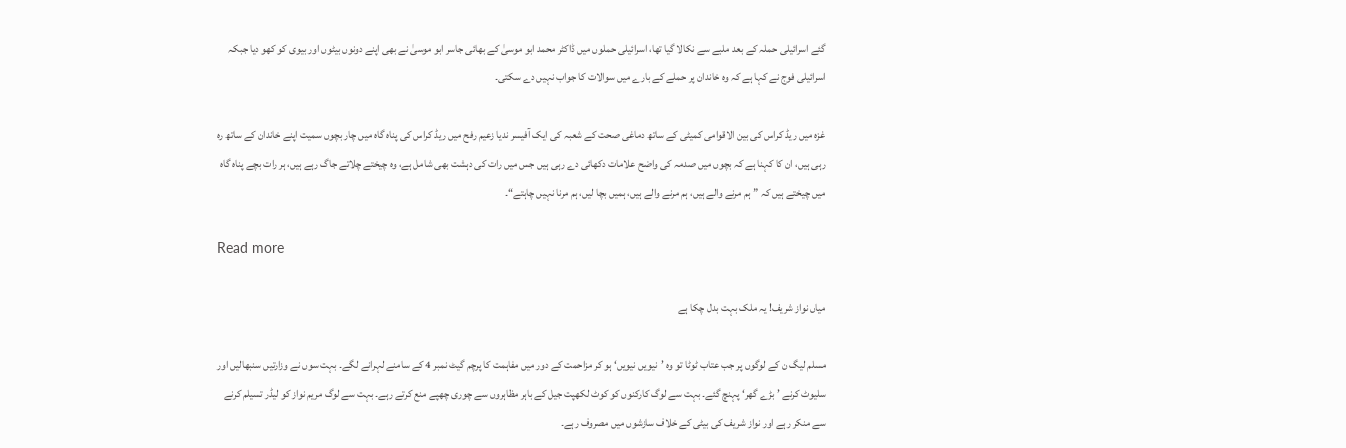گئے اسرائیلی حملہ کے بعد ملبے سے نکالا گیا تھا، اسرائیلی حملوں میں ڈاکٹر محمد ابو موسیٰ کے بھائی جاسر ابو موسیٰ نے بھی اپنے دونوں بیٹوں اور بیوی کو کھو دیا جبکہ اسرائیلی فوج نے کہا ہے کہ وہ خاندان پر حملے کے بارے میں سوالات کا جواب نہیں دے سکتی۔

غزہ میں ریڈ کراس کی بین الاقوامی کمیٹی کے ساتھ دماغی صحت کے شعبہ کی ایک آفیسر ندیا زعیم رفح میں ریڈ کراس کی پناہ گاہ میں چار بچوں سمیت اپنے خاندان کے ساتھ رہ رہی ہیں، ان کا کہنا ہے کہ بچوں میں صدمہ کی واضح علامات دکھائی دے رہی ہیں جس میں رات کی دہشت بھی شامل ہے، وہ چیختے چلاتے جاگ رہے ہیں، ہر رات بچے پناہ گاہ میں چیختے ہیں کہ ”ہم مرنے والے ہیں، ہم مرنے والے ہیں، ہمیں بچا لیں، ہم مرنا نہیں چاہتے“۔

Read more

میاں نواز شریف! یہ ملک بہت بدل چکا ہے

مسلم لیگ ن کے لوگوں پر جب عتاب ٹوٹا تو وہ ’نیویں نیویں‘ ہو کر مزاحمت کے دور میں مفاہمت کا پرچم گیٹ نمبر 4 کے سامنے لہرانے لگے۔ بہت سوں نے وزارتیں سنبھالیں اور سلیوٹ کرنے ’بڑے گھر‘ پہنچ گئے۔ بہت سے لوگ کارکنوں کو کوٹ لکھپت جیل کے باہر مظاہروں سے چوری چھپے منع کرتے رہے۔ بہت سے لوگ مریم نواز کو لیڈر تسیلم کرنے سے منکر رہے اور نواز شریف کی بیٹی کے خلاف سازشوں میں مصروف رہے۔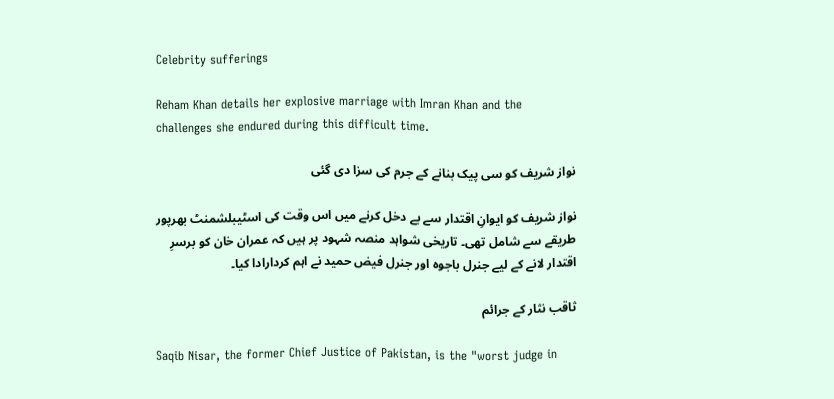Celebrity sufferings

Reham Khan details her explosive marriage with Imran Khan and the challenges she endured during this difficult time.

نواز شریف کو سی پیک بنانے کے جرم کی سزا دی گئی

نواز شریف کو ایوانِ اقتدار سے بے دخل کرنے میں اس وقت کی اسٹیبلشمنٹ بھرپور طریقے سے شامل تھی۔ تاریخی شواہد منصہ شہود پر ہیں کہ عمران خان کو برسرِ اقتدار لانے کے لیے جنرل باجوہ اور جنرل فیض حمید نے اہم کردارادا کیا۔

ثاقب نثار کے جرائم

Saqib Nisar, the former Chief Justice of Pakistan, is the "worst judge in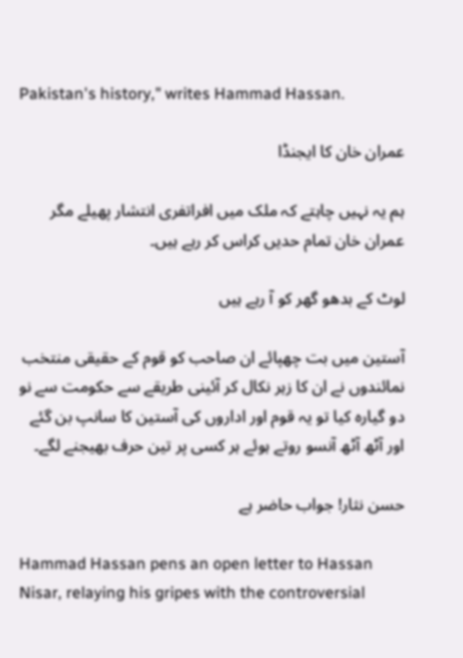Pakistan's history," writes Hammad Hassan.

عمران خان کا ایجنڈا

ہم یہ نہیں چاہتے کہ ملک میں افراتفری انتشار پھیلے مگر عمران خان تمام حدیں کراس کر رہے ہیں۔

لوٹ کے بدھو گھر کو آ رہے ہیں

آستین میں بت چھپائے ان صاحب کو قوم کے حقیقی منتخب نمائندوں نے ان کا زہر نکال کر آئینی طریقے سے حکومت سے نو دو گیارہ کیا تو یہ قوم اور اداروں کی آستین کا سانپ بن گئے اور آٹھ آٹھ آنسو روتے ہوئے ہر کسی پر تین حرف بھیجنے لگے۔

حسن نثار! جواب حاضر ہے

Hammad Hassan pens an open letter to Hassan Nisar, relaying his gripes with the controversial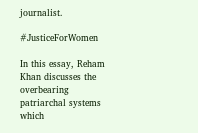journalist.

#JusticeForWomen

In this essay, Reham Khan discusses the overbearing patriarchal systems which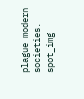plague modern societies.
spot_img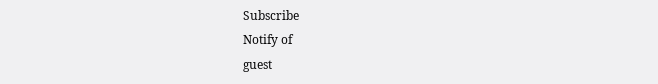Subscribe
Notify of
guest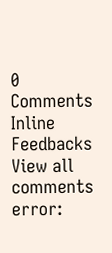0 Comments
Inline Feedbacks
View all comments
error: